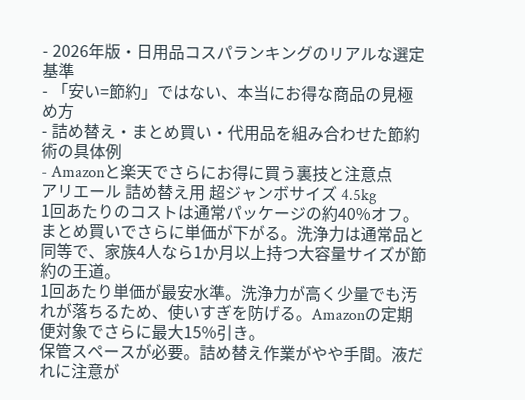- 2026年版・日用品コスパランキングのリアルな選定基準
- 「安い=節約」ではない、本当にお得な商品の見極め方
- 詰め替え・まとめ買い・代用品を組み合わせた節約術の具体例
- Amazonと楽天でさらにお得に買う裏技と注意点
アリエール 詰め替え用 超ジャンボサイズ 4.5kg
1回あたりのコストは通常パッケージの約40%オフ。まとめ買いでさらに単価が下がる。洗浄力は通常品と同等で、家族4人なら1か月以上持つ大容量サイズが節約の王道。
1回あたり単価が最安水準。洗浄力が高く少量でも汚れが落ちるため、使いすぎを防げる。Amazonの定期便対象でさらに最大15%引き。
保管スペースが必要。詰め替え作業がやや手間。液だれに注意が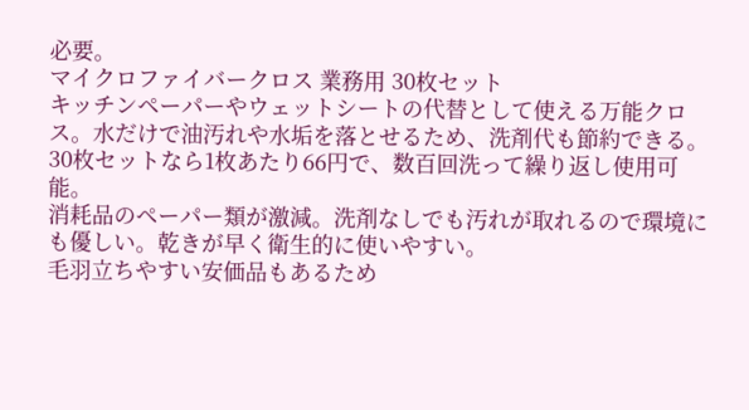必要。
マイクロファイバークロス 業務用 30枚セット
キッチンペーパーやウェットシートの代替として使える万能クロス。水だけで油汚れや水垢を落とせるため、洗剤代も節約できる。30枚セットなら1枚あたり66円で、数百回洗って繰り返し使用可能。
消耗品のペーパー類が激減。洗剤なしでも汚れが取れるので環境にも優しい。乾きが早く衛生的に使いやすい。
毛羽立ちやすい安価品もあるため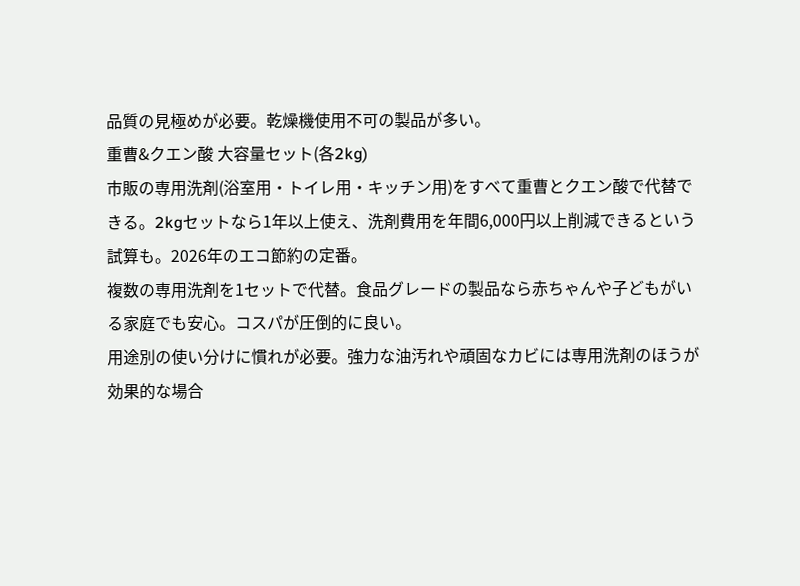品質の見極めが必要。乾燥機使用不可の製品が多い。
重曹&クエン酸 大容量セット(各2kg)
市販の専用洗剤(浴室用・トイレ用・キッチン用)をすべて重曹とクエン酸で代替できる。2kgセットなら1年以上使え、洗剤費用を年間6,000円以上削減できるという試算も。2026年のエコ節約の定番。
複数の専用洗剤を1セットで代替。食品グレードの製品なら赤ちゃんや子どもがいる家庭でも安心。コスパが圧倒的に良い。
用途別の使い分けに慣れが必要。強力な油汚れや頑固なカビには専用洗剤のほうが効果的な場合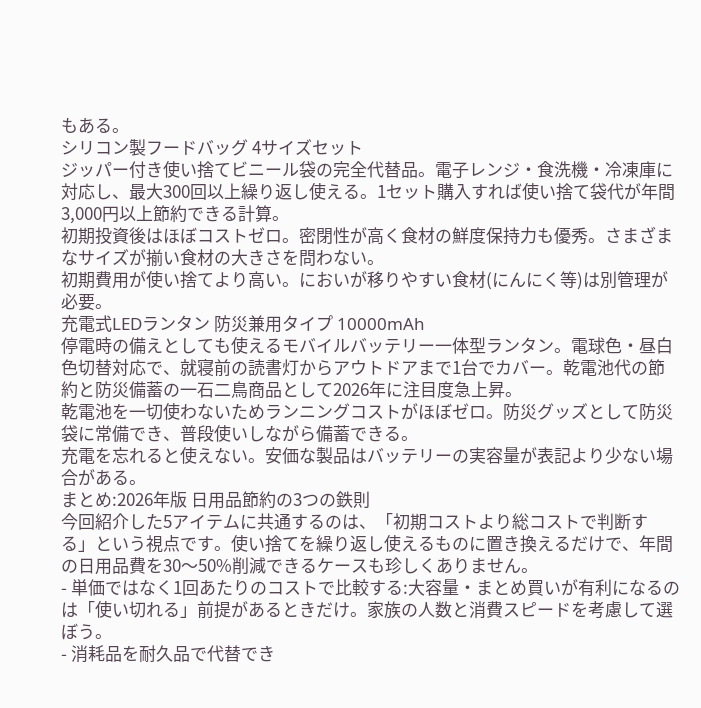もある。
シリコン製フードバッグ 4サイズセット
ジッパー付き使い捨てビニール袋の完全代替品。電子レンジ・食洗機・冷凍庫に対応し、最大300回以上繰り返し使える。1セット購入すれば使い捨て袋代が年間3,000円以上節約できる計算。
初期投資後はほぼコストゼロ。密閉性が高く食材の鮮度保持力も優秀。さまざまなサイズが揃い食材の大きさを問わない。
初期費用が使い捨てより高い。においが移りやすい食材(にんにく等)は別管理が必要。
充電式LEDランタン 防災兼用タイプ 10000mAh
停電時の備えとしても使えるモバイルバッテリー一体型ランタン。電球色・昼白色切替対応で、就寝前の読書灯からアウトドアまで1台でカバー。乾電池代の節約と防災備蓄の一石二鳥商品として2026年に注目度急上昇。
乾電池を一切使わないためランニングコストがほぼゼロ。防災グッズとして防災袋に常備でき、普段使いしながら備蓄できる。
充電を忘れると使えない。安価な製品はバッテリーの実容量が表記より少ない場合がある。
まとめ:2026年版 日用品節約の3つの鉄則
今回紹介した5アイテムに共通するのは、「初期コストより総コストで判断する」という視点です。使い捨てを繰り返し使えるものに置き換えるだけで、年間の日用品費を30〜50%削減できるケースも珍しくありません。
- 単価ではなく1回あたりのコストで比較する:大容量・まとめ買いが有利になるのは「使い切れる」前提があるときだけ。家族の人数と消費スピードを考慮して選ぼう。
- 消耗品を耐久品で代替でき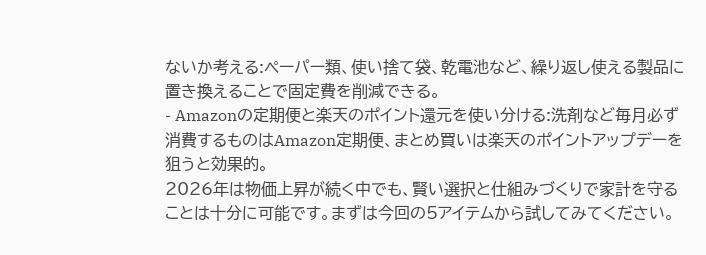ないか考える:ペーパー類、使い捨て袋、乾電池など、繰り返し使える製品に置き換えることで固定費を削減できる。
- Amazonの定期便と楽天のポイント還元を使い分ける:洗剤など毎月必ず消費するものはAmazon定期便、まとめ買いは楽天のポイントアップデーを狙うと効果的。
2026年は物価上昇が続く中でも、賢い選択と仕組みづくりで家計を守ることは十分に可能です。まずは今回の5アイテムから試してみてください。